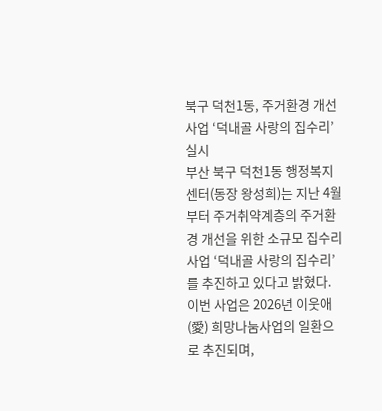북구 덕천1동, 주거환경 개선사업 ‘덕내골 사랑의 집수리’ 실시
부산 북구 덕천1동 행정복지센터(동장 왕성희)는 지난 4월부터 주거취약계층의 주거환경 개선을 위한 소규모 집수리 사업 ‘덕내골 사랑의 집수리’를 추진하고 있다고 밝혔다.
이번 사업은 2026년 이웃애(愛) 희망나눔사업의 일환으로 추진되며,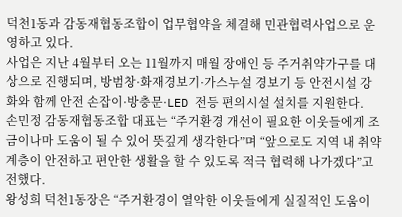덕천1동과 감동재협동조합이 업무협약을 체결해 민관협력사업으로 운영하고 있다.
사업은 지난 4월부터 오는 11월까지 매월 장애인 등 주거취약가구를 대상으로 진행되며, 방범창·화재경보기·가스누설 경보기 등 안전시설 강화와 함께 안전 손잡이·방충문·LED 전등 편의시설 설치를 지원한다.
손민정 감동재협동조합 대표는 “주거환경 개선이 필요한 이웃들에게 조금이나마 도움이 될 수 있어 뜻깊게 생각한다”며 “앞으로도 지역 내 취약계층이 안전하고 편안한 생활을 할 수 있도록 적극 협력해 나가겠다”고 전했다.
왕성희 덕천1동장은 “주거환경이 열악한 이웃들에게 실질적인 도움이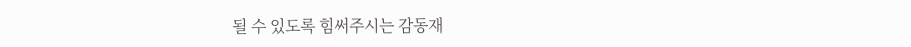될 수 있도록 힘써주시는 감동재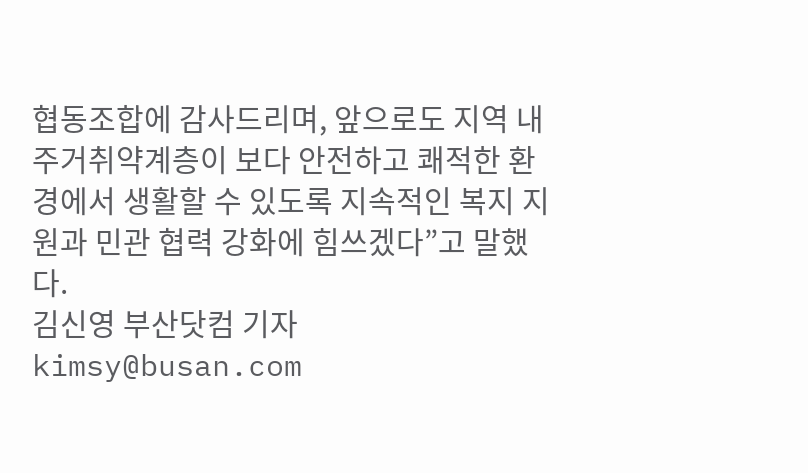협동조합에 감사드리며, 앞으로도 지역 내 주거취약계층이 보다 안전하고 쾌적한 환경에서 생활할 수 있도록 지속적인 복지 지원과 민관 협력 강화에 힘쓰겠다”고 말했다.
김신영 부산닷컴 기자 kimsy@busan.com